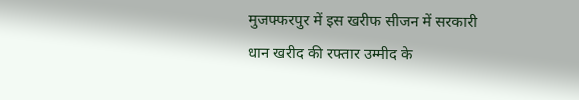मुजफ्फरपुर में इस खरीफ सीजन में सरकारी धान खरीद की रफ्तार उम्मीद के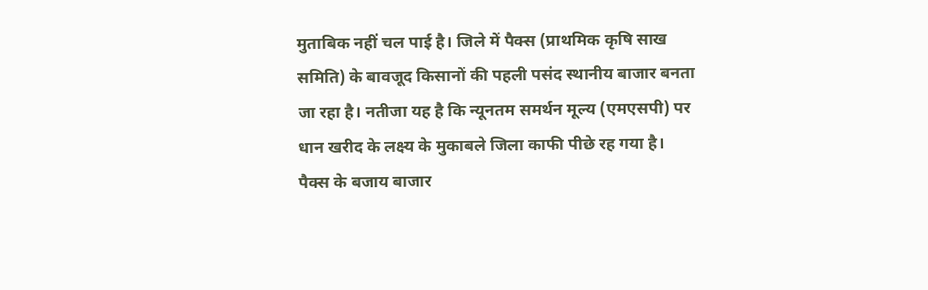मुताबिक नहीं चल पाई है। जिले में पैक्स (प्राथमिक कृषि साख समिति) के बावजूद किसानों की पहली पसंद स्थानीय बाजार बनता जा रहा है। नतीजा यह है कि न्यूनतम समर्थन मूल्य (एमएसपी) पर धान खरीद के लक्ष्य के मुकाबले जिला काफी पीछे रह गया है।
पैक्स के बजाय बाजार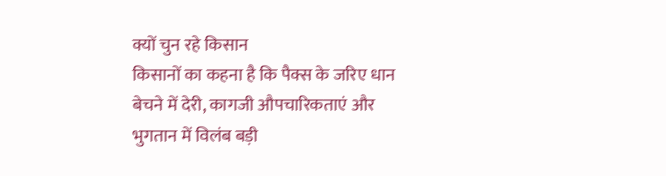क्यों चुन रहे किसान
किसानों का कहना है कि पैक्स के जरिए धान बेचने में देरी, कागजी औपचारिकताएं और भुगतान में विलंब बड़ी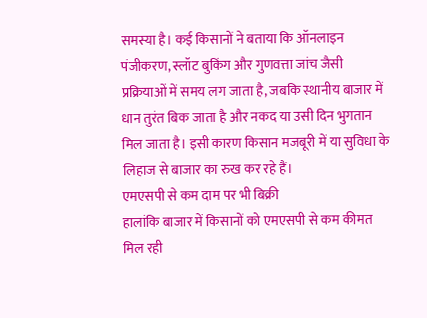समस्या है। कई किसानों ने बताया कि ऑनलाइन पंजीकरण, स्लॉट बुकिंग और गुणवत्ता जांच जैसी प्रक्रियाओं में समय लग जाता है, जबकि स्थानीय बाजार में धान तुरंत बिक जाता है और नकद या उसी दिन भुगतान मिल जाता है। इसी कारण किसान मजबूरी में या सुविधा के लिहाज से बाजार का रुख कर रहे हैं।
एमएसपी से कम दाम पर भी बिक्री
हालांकि बाजार में किसानों को एमएसपी से कम कीमत मिल रही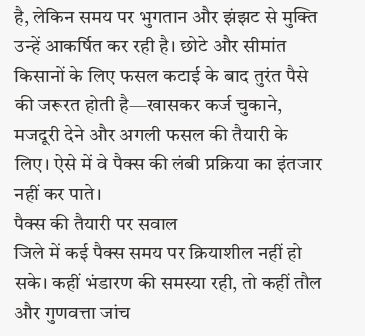है, लेकिन समय पर भुगतान और झंझट से मुक्ति उन्हें आकर्षित कर रही है। छोटे और सीमांत किसानों के लिए फसल कटाई के बाद तुरंत पैसे की जरूरत होती है—खासकर कर्ज चुकाने, मजदूरी देने और अगली फसल की तैयारी के लिए। ऐसे में वे पैक्स की लंबी प्रक्रिया का इंतजार नहीं कर पाते।
पैक्स की तैयारी पर सवाल
जिले में कई पैक्स समय पर क्रियाशील नहीं हो सके। कहीं भंडारण की समस्या रही, तो कहीं तौल और गुणवत्ता जांच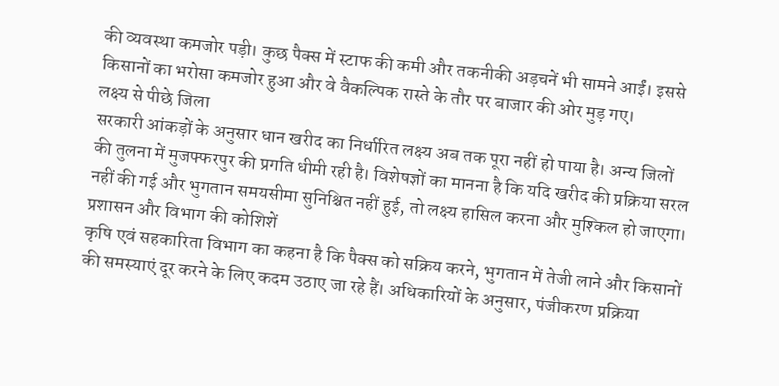की व्यवस्था कमजोर पड़ी। कुछ पैक्स में स्टाफ की कमी और तकनीकी अड़चनें भी सामने आईं। इससे किसानों का भरोसा कमजोर हुआ और वे वैकल्पिक रास्ते के तौर पर बाजार की ओर मुड़ गए।
लक्ष्य से पीछे जिला
सरकारी आंकड़ों के अनुसार धान खरीद का निर्धारित लक्ष्य अब तक पूरा नहीं हो पाया है। अन्य जिलों की तुलना में मुजफ्फरपुर की प्रगति धीमी रही है। विशेषज्ञों का मानना है कि यदि खरीद की प्रक्रिया सरल नहीं की गई और भुगतान समयसीमा सुनिश्चित नहीं हुई, तो लक्ष्य हासिल करना और मुश्किल हो जाएगा।
प्रशासन और विभाग की कोशिशें
कृषि एवं सहकारिता विभाग का कहना है कि पैक्स को सक्रिय करने, भुगतान में तेजी लाने और किसानों की समस्याएं दूर करने के लिए कदम उठाए जा रहे हैं। अधिकारियों के अनुसार, पंजीकरण प्रक्रिया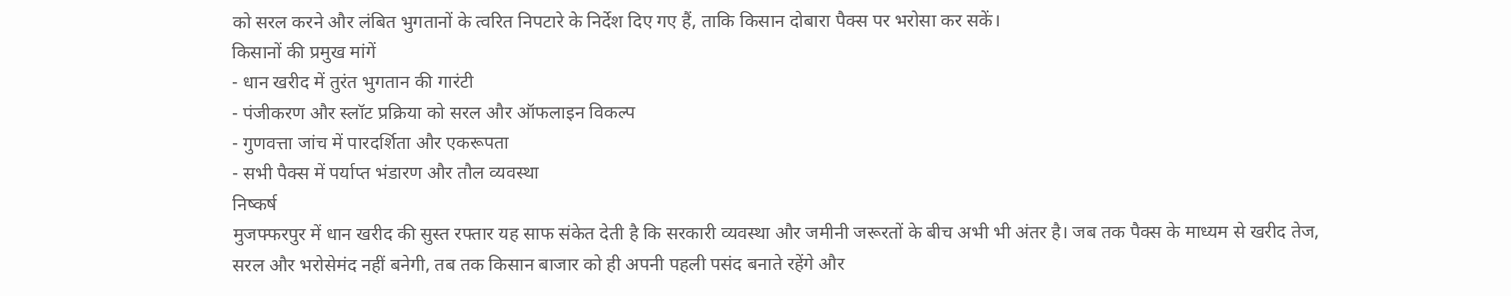को सरल करने और लंबित भुगतानों के त्वरित निपटारे के निर्देश दिए गए हैं, ताकि किसान दोबारा पैक्स पर भरोसा कर सकें।
किसानों की प्रमुख मांगें
- धान खरीद में तुरंत भुगतान की गारंटी
- पंजीकरण और स्लॉट प्रक्रिया को सरल और ऑफलाइन विकल्प
- गुणवत्ता जांच में पारदर्शिता और एकरूपता
- सभी पैक्स में पर्याप्त भंडारण और तौल व्यवस्था
निष्कर्ष
मुजफ्फरपुर में धान खरीद की सुस्त रफ्तार यह साफ संकेत देती है कि सरकारी व्यवस्था और जमीनी जरूरतों के बीच अभी भी अंतर है। जब तक पैक्स के माध्यम से खरीद तेज, सरल और भरोसेमंद नहीं बनेगी, तब तक किसान बाजार को ही अपनी पहली पसंद बनाते रहेंगे और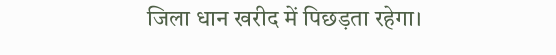जिला धान खरीद में पिछड़ता रहेगा।